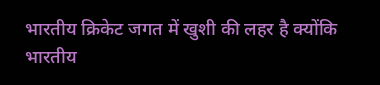भारतीय क्रिकेट जगत में खुशी की लहर है क्योंकि भारतीय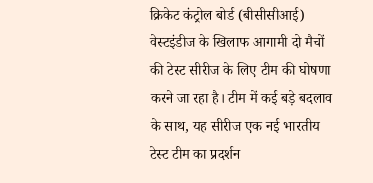क्रिकेट कंट्रोल बोर्ड (बीसीसीआई) वेस्टइंडीज के खिलाफ आगामी दो मैचों की टेस्ट सीरीज के लिए टीम की घोषणा करने जा रहा है। टीम में कई बड़े बदलाव के साथ, यह सीरीज एक नई भारतीय टेस्ट टीम का प्रदर्शन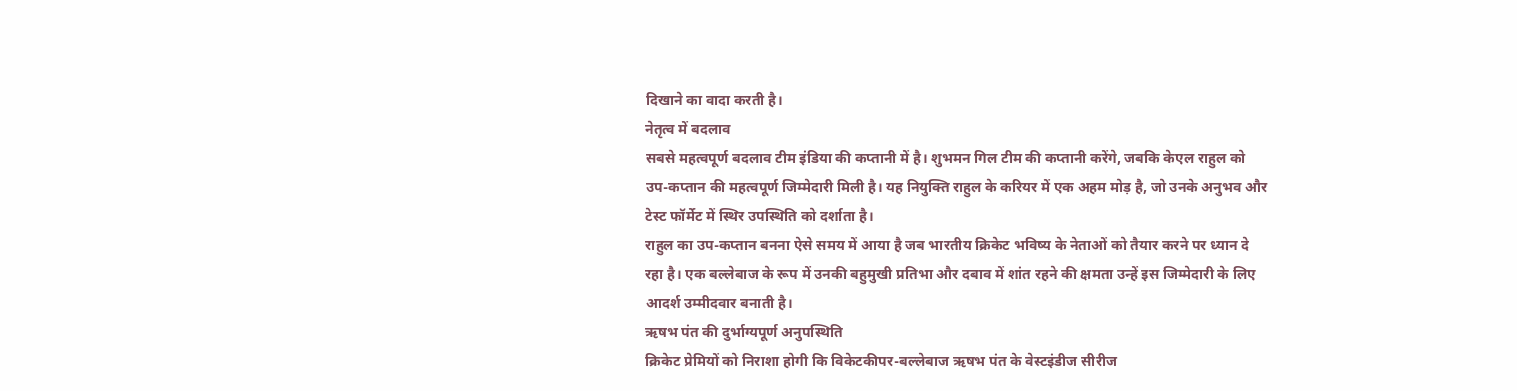दिखाने का वादा करती है।
नेतृत्व में बदलाव
सबसे महत्वपूर्ण बदलाव टीम इंडिया की कप्तानी में है। शुभमन गिल टीम की कप्तानी करेंगे, जबकि केएल राहुल को उप-कप्तान की महत्वपूर्ण जिम्मेदारी मिली है। यह नियुक्ति राहुल के करियर में एक अहम मोड़ है, जो उनके अनुभव और टेस्ट फॉर्मेट में स्थिर उपस्थिति को दर्शाता है।
राहुल का उप-कप्तान बनना ऐसे समय में आया है जब भारतीय क्रिकेट भविष्य के नेताओं को तैयार करने पर ध्यान दे रहा है। एक बल्लेबाज के रूप में उनकी बहुमुखी प्रतिभा और दबाव में शांत रहने की क्षमता उन्हें इस जिम्मेदारी के लिए आदर्श उम्मीदवार बनाती है।
ऋषभ पंत की दुर्भाग्यपूर्ण अनुपस्थिति
क्रिकेट प्रेमियों को निराशा होगी कि विकेटकीपर-बल्लेबाज ऋषभ पंत के वेस्टइंडीज सीरीज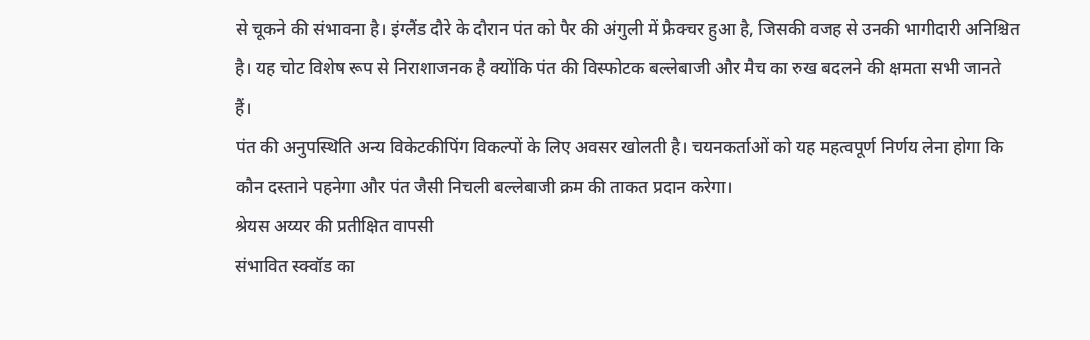से चूकने की संभावना है। इंग्लैंड दौरे के दौरान पंत को पैर की अंगुली में फ्रैक्चर हुआ है, जिसकी वजह से उनकी भागीदारी अनिश्चित है। यह चोट विशेष रूप से निराशाजनक है क्योंकि पंत की विस्फोटक बल्लेबाजी और मैच का रुख बदलने की क्षमता सभी जानते हैं।
पंत की अनुपस्थिति अन्य विकेटकीपिंग विकल्पों के लिए अवसर खोलती है। चयनकर्ताओं को यह महत्वपूर्ण निर्णय लेना होगा कि कौन दस्ताने पहनेगा और पंत जैसी निचली बल्लेबाजी क्रम की ताकत प्रदान करेगा।
श्रेयस अय्यर की प्रतीक्षित वापसी
संभावित स्क्वॉड का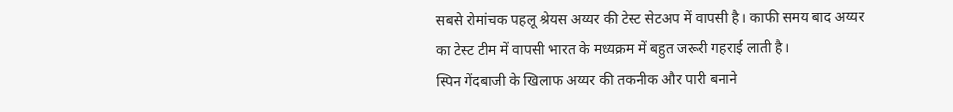सबसे रोमांचक पहलू श्रेयस अय्यर की टेस्ट सेटअप में वापसी है। काफी समय बाद अय्यर का टेस्ट टीम में वापसी भारत के मध्यक्रम में बहुत जरूरी गहराई लाती है।
स्पिन गेंदबाजी के खिलाफ अय्यर की तकनीक और पारी बनाने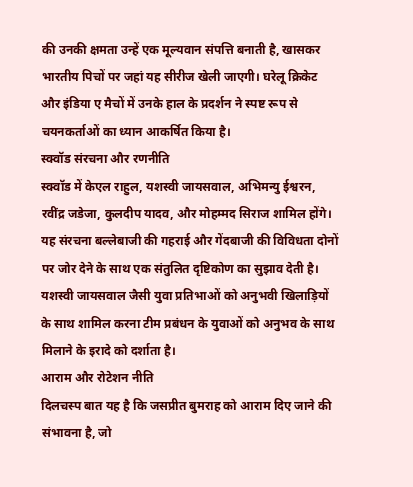की उनकी क्षमता उन्हें एक मूल्यवान संपत्ति बनाती है, खासकर भारतीय पिचों पर जहां यह सीरीज खेली जाएगी। घरेलू क्रिकेट और इंडिया ए मैचों में उनके हाल के प्रदर्शन ने स्पष्ट रूप से चयनकर्ताओं का ध्यान आकर्षित किया है।
स्क्वॉड संरचना और रणनीति
स्क्वॉड में केएल राहुल, यशस्वी जायसवाल, अभिमन्यु ईश्वरन, रवींद्र जडेजा, कुलदीप यादव, और मोहम्मद सिराज शामिल होंगे। यह संरचना बल्लेबाजी की गहराई और गेंदबाजी की विविधता दोनों पर जोर देने के साथ एक संतुलित दृष्टिकोण का सुझाव देती है।
यशस्वी जायसवाल जैसी युवा प्रतिभाओं को अनुभवी खिलाड़ियों के साथ शामिल करना टीम प्रबंधन के युवाओं को अनुभव के साथ मिलाने के इरादे को दर्शाता है।
आराम और रोटेशन नीति
दिलचस्प बात यह है कि जसप्रीत बुमराह को आराम दिए जाने की संभावना है, जो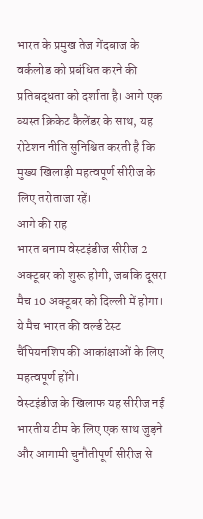भारत के प्रमुख तेज गेंदबाज के वर्कलोड को प्रबंधित करने की प्रतिबद्धता को दर्शाता है। आगे एक व्यस्त क्रिकेट कैलेंडर के साथ, यह रोटेशन नीति सुनिश्चित करती है कि मुख्य खिलाड़ी महत्वपूर्ण सीरीज के लिए तरोताजा रहें।
आगे की राह
भारत बनाम वेस्टइंडीज सीरीज 2 अक्टूबर को शुरू होगी, जबकि दूसरा मैच 10 अक्टूबर को दिल्ली में होगा। ये मैच भारत की वर्ल्ड टेस्ट चैंपियनशिप की आकांक्षाओं के लिए महत्वपूर्ण होंगे।
वेस्टइंडीज के खिलाफ यह सीरीज नई भारतीय टीम के लिए एक साथ जुड़ने और आगामी चुनौतीपूर्ण सीरीज से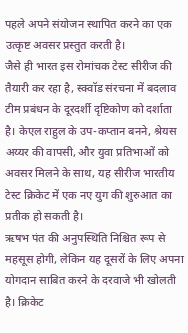पहले अपने संयोजन स्थापित करने का एक उत्कृष्ट अवसर प्रस्तुत करती है।
जैसे ही भारत इस रोमांचक टेस्ट सीरीज की तैयारी कर रहा है, स्क्वॉड संरचना में बदलाव टीम प्रबंधन के दूरदर्शी दृष्टिकोण को दर्शाता है। केएल राहुल के उप-कप्तान बनने, श्रेयस अय्यर की वापसी, और युवा प्रतिभाओं को अवसर मिलने के साथ, यह सीरीज भारतीय टेस्ट क्रिकेट में एक नए युग की शुरुआत का प्रतीक हो सकती है।
ऋषभ पंत की अनुपस्थिति निश्चित रूप से महसूस होगी, लेकिन यह दूसरों के लिए अपना योगदान साबित करने के दरवाजे भी खोलती है। क्रिकेट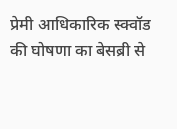प्रेमी आधिकारिक स्क्वॉड की घोषणा का बेसब्री से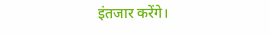इंतजार करेंगे।